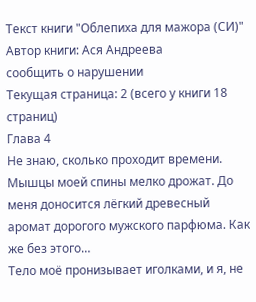Текст книги "Облепиха для мажора (СИ)"
Автор книги: Ася Андреева
сообщить о нарушении
Текущая страница: 2 (всего у книги 18 страниц)
Глава 4
Не знаю, сколько проходит времени. Мышцы моей спины мелко дрожат. До меня доносится лёгкий древесный аромат дорогого мужского парфюма. Как же без этого…
Тело моё пронизывает иголками, и я, не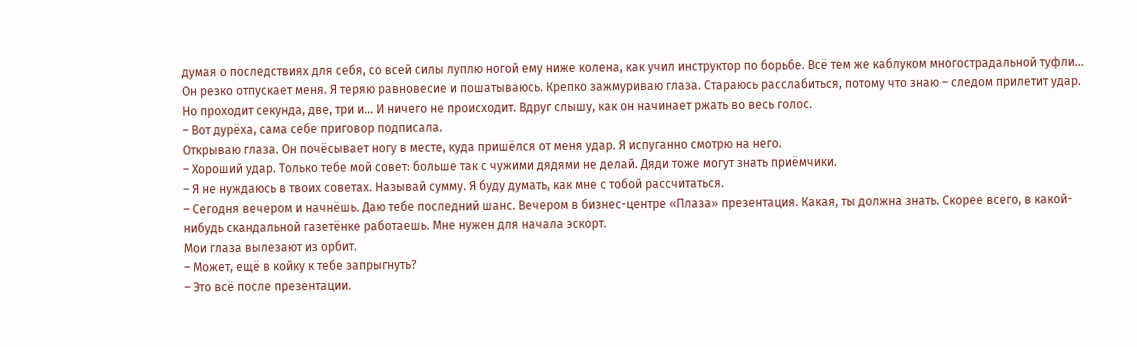думая о последствиях для себя, со всей силы луплю ногой ему ниже колена, как учил инструктор по борьбе. Всё тем же каблуком многострадальной туфли…
Он резко отпускает меня. Я теряю равновесие и пошатываюсь. Крепко зажмуриваю глаза. Стараюсь расслабиться, потому что знаю – следом прилетит удар.
Но проходит секунда, две, три и… И ничего не происходит. Вдруг слышу, как он начинает ржать во весь голос.
– Вот дурёха, сама себе приговор подписала.
Открываю глаза. Он почёсывает ногу в месте, куда пришёлся от меня удар. Я испуганно смотрю на него.
– Хороший удар. Только тебе мой совет: больше так с чужими дядями не делай. Дяди тоже могут знать приёмчики.
– Я не нуждаюсь в твоих советах. Называй сумму. Я буду думать, как мне с тобой рассчитаться.
– Сегодня вечером и начнёшь. Даю тебе последний шанс. Вечером в бизнес-центре «Плаза» презентация. Какая, ты должна знать. Скорее всего, в какой-нибудь скандальной газетёнке работаешь. Мне нужен для начала эскорт.
Мои глаза вылезают из орбит.
– Может, ещё в койку к тебе запрыгнуть?
– Это всё после презентации.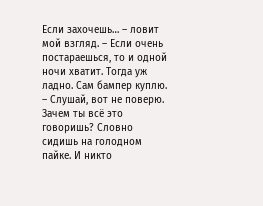Если захочешь… – ловит мой взгляд. – Если очень постараешься, то и одной ночи хватит. Тогда уж ладно. Сам бампер куплю.
– Слушай, вот не поверю. Зачем ты всё это говоришь? Словно сидишь на голодном пайке. И никто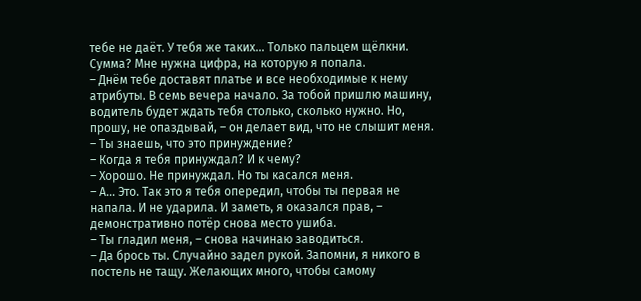тебе не даёт. У тебя же таких… Только пальцем щёлкни. Сумма? Мне нужна цифра, на которую я попала.
– Днём тебе доставят платье и все необходимые к нему атрибуты. В семь вечера начало. За тобой пришлю машину, водитель будет ждать тебя столько, сколько нужно. Но, прошу, не опаздывай, – он делает вид, что не слышит меня.
– Ты знаешь, что это принуждение?
– Когда я тебя принуждал? И к чему?
– Хорошо. Не принуждал. Но ты касался меня.
– А… Это. Так это я тебя опередил, чтобы ты первая не напала. И не ударила. И заметь, я оказался прав, – демонстративно потёр снова место ушиба.
– Ты гладил меня, – снова начинаю заводиться.
– Да брось ты. Случайно задел рукой. Запомни, я никого в постель не тащу. Желающих много, чтобы самому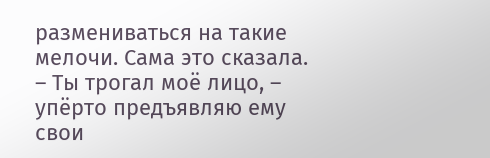размениваться на такие мелочи. Сама это сказала.
– Ты трогал моё лицо, – упёрто предъявляю ему свои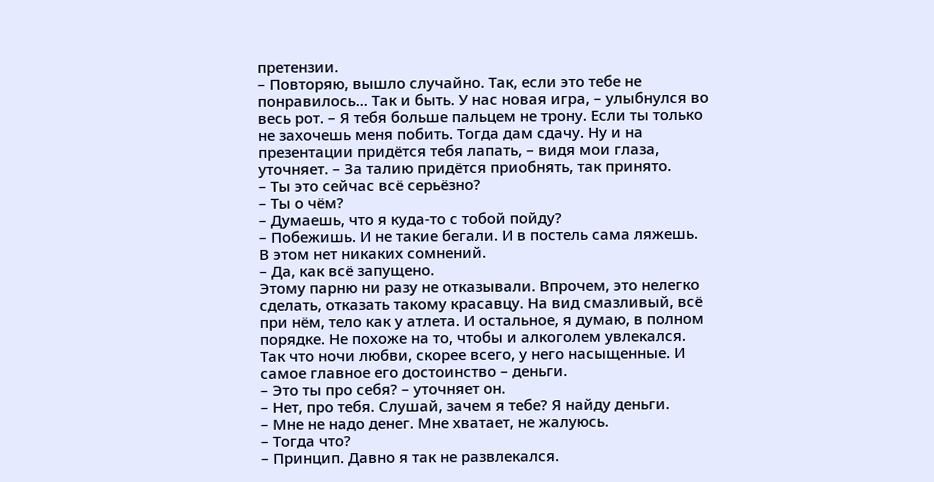претензии.
– Повторяю, вышло случайно. Так, если это тебе не понравилось... Так и быть. У нас новая игра, – улыбнулся во весь рот. – Я тебя больше пальцем не трону. Если ты только не захочешь меня побить. Тогда дам сдачу. Ну и на презентации придётся тебя лапать, – видя мои глаза, уточняет. – За талию придётся приобнять, так принято.
– Ты это сейчас всё серьёзно?
– Ты о чём?
– Думаешь, что я куда-то с тобой пойду?
– Побежишь. И не такие бегали. И в постель сама ляжешь. В этом нет никаких сомнений.
– Да, как всё запущено.
Этому парню ни разу не отказывали. Впрочем, это нелегко сделать, отказать такому красавцу. На вид смазливый, всё при нём, тело как у атлета. И остальное, я думаю, в полном порядке. Не похоже на то, чтобы и алкоголем увлекался. Так что ночи любви, скорее всего, у него насыщенные. И самое главное его достоинство – деньги.
– Это ты про себя? – уточняет он.
– Нет, про тебя. Слушай, зачем я тебе? Я найду деньги.
– Мне не надо денег. Мне хватает, не жалуюсь.
– Тогда что?
– Принцип. Давно я так не развлекался.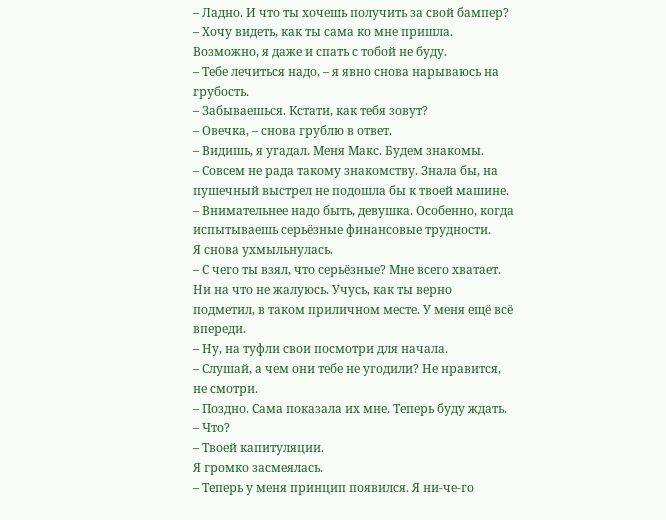– Ладно. И что ты хочешь получить за свой бампер?
– Хочу видеть, как ты сама ко мне пришла. Возможно, я даже и спать с тобой не буду.
– Тебе лечиться надо, – я явно снова нарываюсь на грубость.
– Забываешься. Кстати, как тебя зовут?
– Овечка, – снова грублю в ответ.
– Видишь, я угадал. Меня Макс. Будем знакомы.
– Совсем не рада такому знакомству. Знала бы, на пушечный выстрел не подошла бы к твоей машине.
– Внимательнее надо быть, девушка. Особенно, когда испытываешь серьёзные финансовые трудности.
Я снова ухмыльнулась.
– С чего ты взял, что серьёзные? Мне всего хватает. Ни на что не жалуюсь. Учусь, как ты верно подметил, в таком приличном месте. У меня ещё всё впереди.
– Ну, на туфли свои посмотри для начала.
– Слушай, а чем они тебе не угодили? Не нравится, не смотри.
– Поздно. Сама показала их мне. Теперь буду ждать.
– Что?
– Твоей капитуляции.
Я громко засмеялась.
– Теперь у меня принцип появился. Я ни-че-го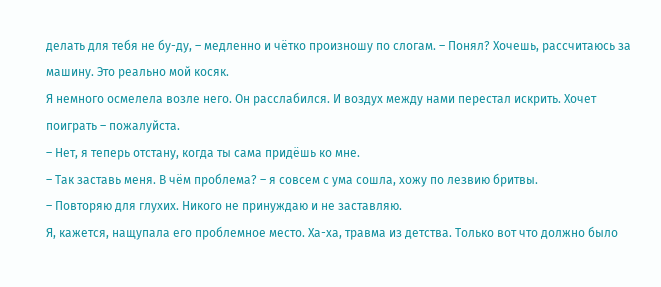делать для тебя не бу-ду, – медленно и чётко произношу по слогам. – Понял? Хочешь, рассчитаюсь за машину. Это реально мой косяк.
Я немного осмелела возле него. Он расслабился. И воздух между нами перестал искрить. Хочет поиграть – пожалуйста.
– Нет, я теперь отстану, когда ты сама придёшь ко мне.
– Так заставь меня. В чём проблема? – я совсем с ума сошла, хожу по лезвию бритвы.
– Повторяю для глухих. Никого не принуждаю и не заставляю.
Я, кажется, нащупала его проблемное место. Ха-ха, травма из детства. Только вот что должно было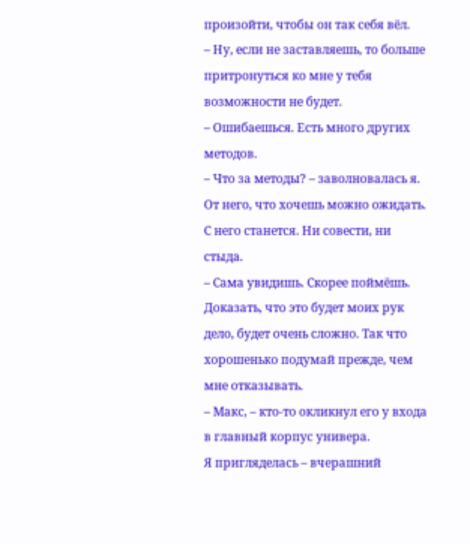произойти, чтобы он так себя вёл.
– Ну, если не заставляешь, то больше притронуться ко мне у тебя возможности не будет.
– Ошибаешься. Есть много других методов.
– Что за методы? – заволновалась я.
От него, что хочешь можно ожидать. С него станется. Ни совести, ни стыда.
– Сама увидишь. Скорее поймёшь. Доказать, что это будет моих рук дело, будет очень сложно. Так что хорошенько подумай прежде, чем мне отказывать.
– Макс, – кто-то окликнул его у входа в главный корпус универа.
Я пригляделась – вчерашний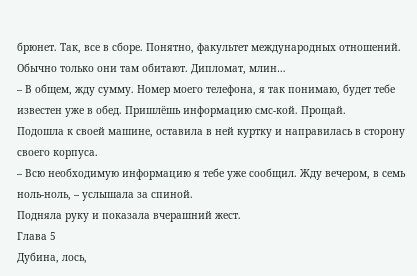брюнет. Так, все в сборе. Понятно, факультет международных отношений. Обычно только они там обитают. Дипломат, млин…
– В общем, жду сумму. Номер моего телефона, я так понимаю, будет тебе известен уже в обед. Пришлёшь информацию смс-кой. Прощай.
Подошла к своей машине, оставила в ней куртку и направилась в сторону своего корпуса.
– Всю необходимую информацию я тебе уже сообщил. Жду вечером, в семь ноль-ноль, – услышала за спиной.
Подняла руку и показала вчерашний жест.
Глава 5
Дубина, лось,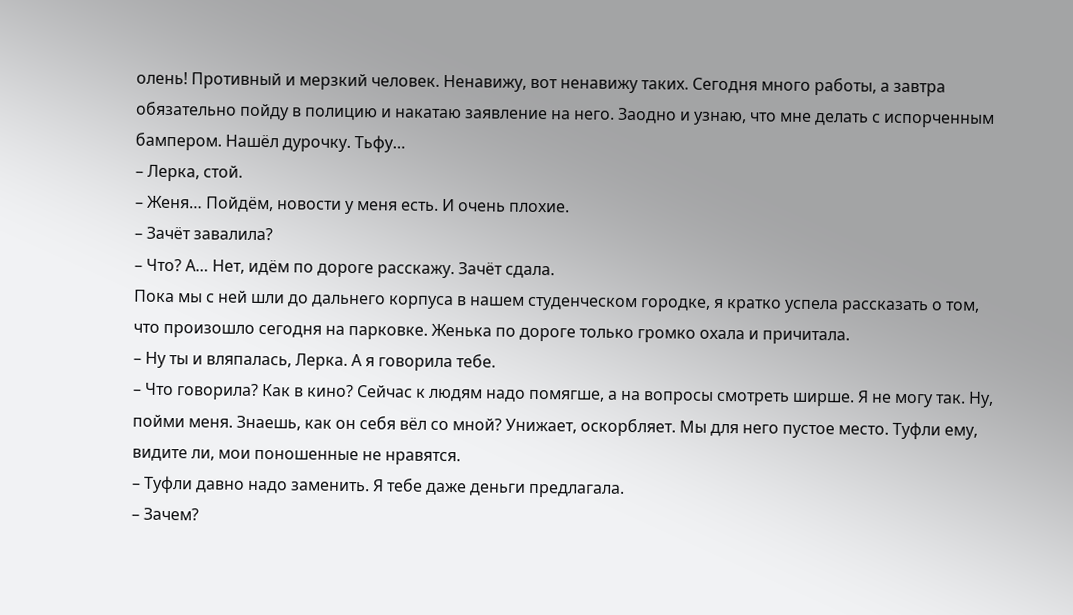олень! Противный и мерзкий человек. Ненавижу, вот ненавижу таких. Сегодня много работы, а завтра обязательно пойду в полицию и накатаю заявление на него. Заодно и узнаю, что мне делать с испорченным бампером. Нашёл дурочку. Тьфу…
– Лерка, стой.
– Женя… Пойдём, новости у меня есть. И очень плохие.
– Зачёт завалила?
– Что? А… Нет, идём по дороге расскажу. Зачёт сдала.
Пока мы с ней шли до дальнего корпуса в нашем студенческом городке, я кратко успела рассказать о том, что произошло сегодня на парковке. Женька по дороге только громко охала и причитала.
– Ну ты и вляпалась, Лерка. А я говорила тебе.
– Что говорила? Как в кино? Сейчас к людям надо помягше, а на вопросы смотреть ширше. Я не могу так. Ну, пойми меня. Знаешь, как он себя вёл со мной? Унижает, оскорбляет. Мы для него пустое место. Туфли ему, видите ли, мои поношенные не нравятся.
– Туфли давно надо заменить. Я тебе даже деньги предлагала.
– Зачем?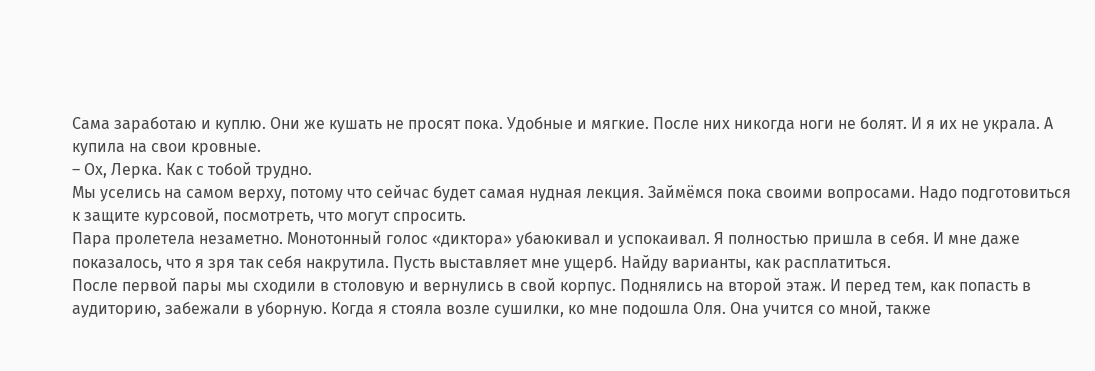Сама заработаю и куплю. Они же кушать не просят пока. Удобные и мягкие. После них никогда ноги не болят. И я их не украла. А купила на свои кровные.
– Ох, Лерка. Как с тобой трудно.
Мы уселись на самом верху, потому что сейчас будет самая нудная лекция. Займёмся пока своими вопросами. Надо подготовиться к защите курсовой, посмотреть, что могут спросить.
Пара пролетела незаметно. Монотонный голос «диктора» убаюкивал и успокаивал. Я полностью пришла в себя. И мне даже показалось, что я зря так себя накрутила. Пусть выставляет мне ущерб. Найду варианты, как расплатиться.
После первой пары мы сходили в столовую и вернулись в свой корпус. Поднялись на второй этаж. И перед тем, как попасть в аудиторию, забежали в уборную. Когда я стояла возле сушилки, ко мне подошла Оля. Она учится со мной, также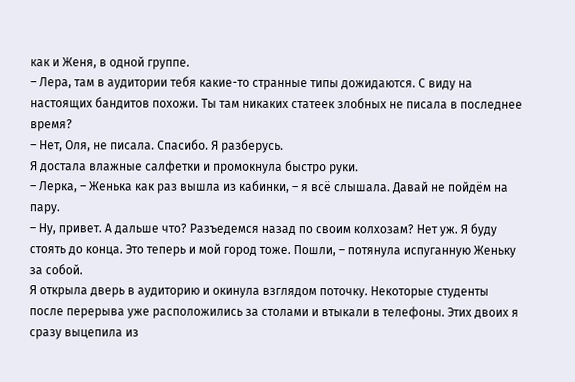как и Женя, в одной группе.
– Лера, там в аудитории тебя какие-то странные типы дожидаются. С виду на настоящих бандитов похожи. Ты там никаких статеек злобных не писала в последнее время?
– Нет, Оля, не писала. Спасибо. Я разберусь.
Я достала влажные салфетки и промокнула быстро руки.
– Лерка, – Женька как раз вышла из кабинки, – я всё слышала. Давай не пойдём на пару.
– Ну, привет. А дальше что? Разъедемся назад по своим колхозам? Нет уж. Я буду стоять до конца. Это теперь и мой город тоже. Пошли, – потянула испуганную Женьку за собой.
Я открыла дверь в аудиторию и окинула взглядом поточку. Некоторые студенты после перерыва уже расположились за столами и втыкали в телефоны. Этих двоих я сразу выцепила из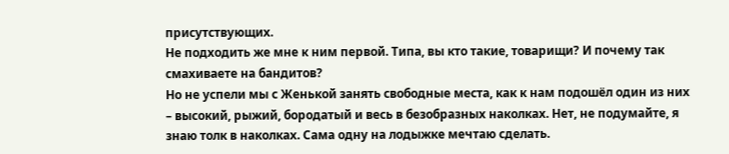присутствующих.
Не подходить же мне к ним первой. Типа, вы кто такие, товарищи? И почему так смахиваете на бандитов?
Но не успели мы с Женькой занять свободные места, как к нам подошёл один из них – высокий, рыжий, бородатый и весь в безобразных наколках. Нет, не подумайте, я знаю толк в наколках. Сама одну на лодыжке мечтаю сделать.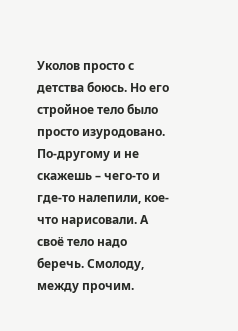Уколов просто с детства боюсь. Но его стройное тело было просто изуродовано. По-другому и не скажешь – чего-то и где-то налепили, кое-что нарисовали. А своё тело надо беречь. Смолоду, между прочим.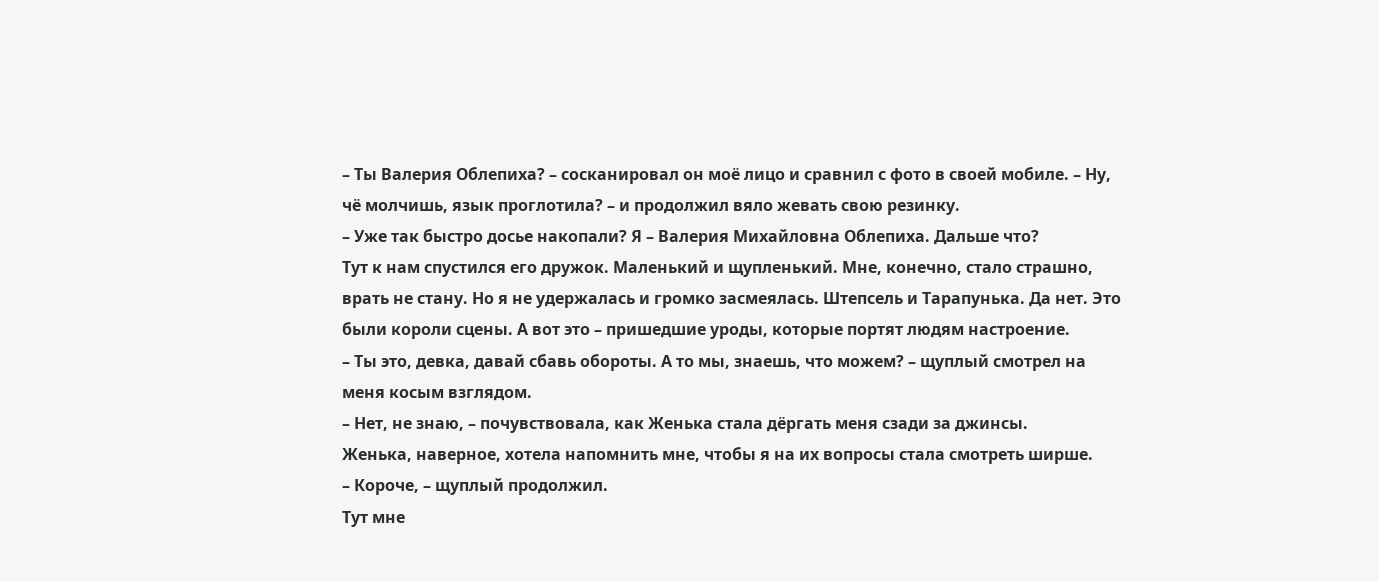– Ты Валерия Облепиха? – сосканировал он моё лицо и сравнил с фото в своей мобиле. – Ну, чё молчишь, язык проглотила? – и продолжил вяло жевать свою резинку.
– Уже так быстро досье накопали? Я – Валерия Михайловна Облепиха. Дальше что?
Тут к нам спустился его дружок. Маленький и щупленький. Мне, конечно, стало страшно, врать не стану. Но я не удержалась и громко засмеялась. Штепсель и Тарапунька. Да нет. Это были короли сцены. А вот это – пришедшие уроды, которые портят людям настроение.
– Ты это, девка, давай сбавь обороты. А то мы, знаешь, что можем? – щуплый смотрел на меня косым взглядом.
– Нет, не знаю, – почувствовала, как Женька стала дёргать меня сзади за джинсы.
Женька, наверное, хотела напомнить мне, чтобы я на их вопросы стала смотреть ширше.
– Короче, – щуплый продолжил.
Тут мне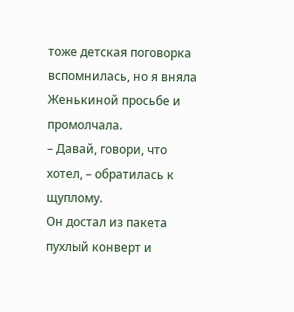тоже детская поговорка вспомнилась, но я вняла Женькиной просьбе и промолчала.
– Давай, говори, что хотел, – обратилась к щуплому.
Он достал из пакета пухлый конверт и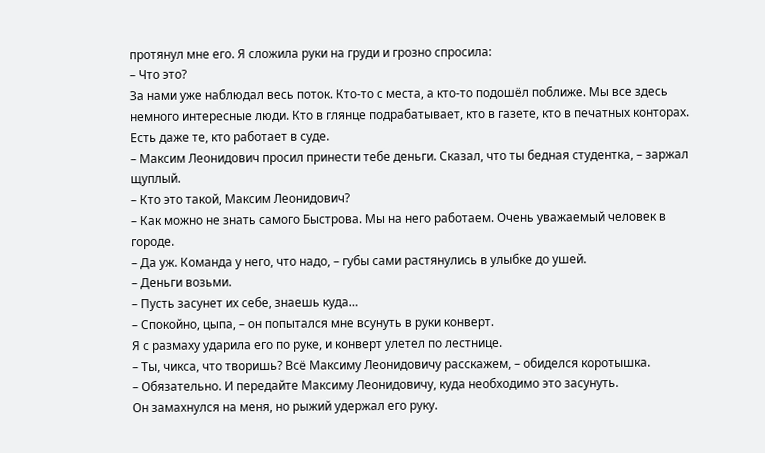протянул мне его. Я сложила руки на груди и грозно спросила:
– Что это?
За нами уже наблюдал весь поток. Кто-то с места, а кто-то подошёл поближе. Мы все здесь немного интересные люди. Кто в глянце подрабатывает, кто в газете, кто в печатных конторах. Есть даже те, кто работает в суде.
– Максим Леонидович просил принести тебе деньги. Сказал, что ты бедная студентка, – заржал щуплый.
– Кто это такой, Максим Леонидович?
– Как можно не знать самого Быстрова. Мы на него работаем. Очень уважаемый человек в городе.
– Да уж. Команда у него, что надо, – губы сами растянулись в улыбке до ушей.
– Деньги возьми.
– Пусть засунет их себе, знаешь куда…
– Спокойно, цыпа, – он попытался мне всунуть в руки конверт.
Я с размаху ударила его по руке, и конверт улетел по лестнице.
– Ты, чикса, что творишь? Всё Максиму Леонидовичу расскажем, – обиделся коротышка.
– Обязательно. И передайте Максиму Леонидовичу, куда необходимо это засунуть.
Он замахнулся на меня, но рыжий удержал его руку.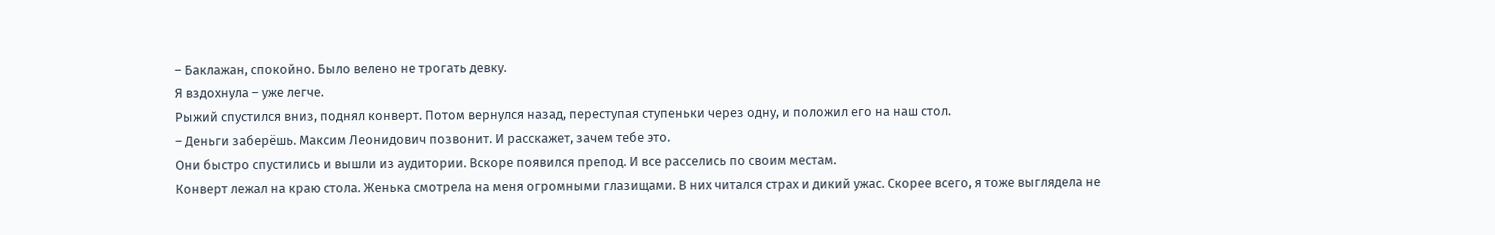– Баклажан, спокойно. Было велено не трогать девку.
Я вздохнула – уже легче.
Рыжий спустился вниз, поднял конверт. Потом вернулся назад, переступая ступеньки через одну, и положил его на наш стол.
– Деньги заберёшь. Максим Леонидович позвонит. И расскажет, зачем тебе это.
Они быстро спустились и вышли из аудитории. Вскоре появился препод. И все расселись по своим местам.
Конверт лежал на краю стола. Женька смотрела на меня огромными глазищами. В них читался страх и дикий ужас. Скорее всего, я тоже выглядела не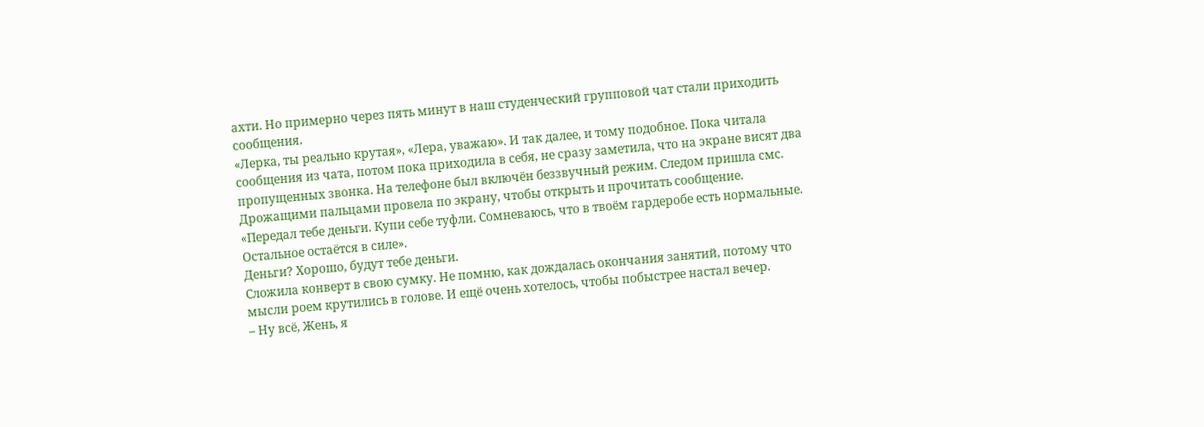ахти. Но примерно через пять минут в наш студенческий групповой чат стали приходить сообщения.
«Лерка, ты реально крутая», «Лера, уважаю». И так далее, и тому подобное. Пока читала сообщения из чата, потом пока приходила в себя, не сразу заметила, что на экране висят два пропущенных звонка. На телефоне был включён беззвучный режим. Следом пришла смс.
Дрожащими пальцами провела по экрану, чтобы открыть и прочитать сообщение.
«Передал тебе деньги. Купи себе туфли. Сомневаюсь, что в твоём гардеробе есть нормальные. Остальное остаётся в силе».
Деньги? Хорошо, будут тебе деньги.
Сложила конверт в свою сумку. Не помню, как дождалась окончания занятий, потому что мысли роем крутились в голове. И ещё очень хотелось, чтобы побыстрее настал вечер.
– Ну всё, Жень, я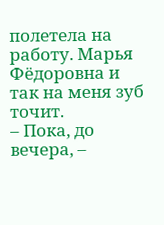полетела на работу. Марья Фёдоровна и так на меня зуб точит.
– Пока, до вечера, –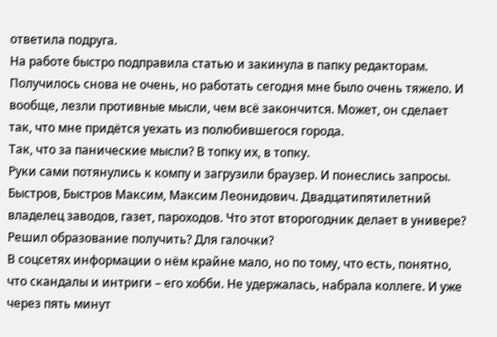ответила подруга.
На работе быстро подправила статью и закинула в папку редакторам. Получилось снова не очень, но работать сегодня мне было очень тяжело. И вообще, лезли противные мысли, чем всё закончится. Может, он сделает так, что мне придётся уехать из полюбившегося города.
Так, что за панические мысли? В топку их, в топку.
Руки сами потянулись к компу и загрузили браузер. И понеслись запросы. Быстров, Быстров Максим, Максим Леонидович. Двадцатипятилетний владелец заводов, газет, пароходов. Что этот второгодник делает в универе? Решил образование получить? Для галочки?
В соцсетях информации о нём крайне мало, но по тому, что есть, понятно, что скандалы и интриги – его хобби. Не удержалась, набрала коллеге. И уже через пять минут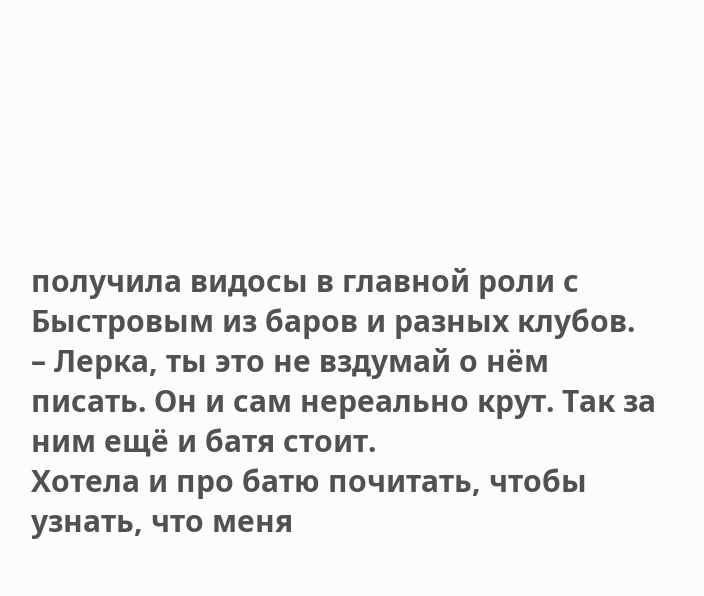получила видосы в главной роли с Быстровым из баров и разных клубов.
– Лерка, ты это не вздумай о нём писать. Он и сам нереально крут. Так за ним ещё и батя стоит.
Хотела и про батю почитать, чтобы узнать, что меня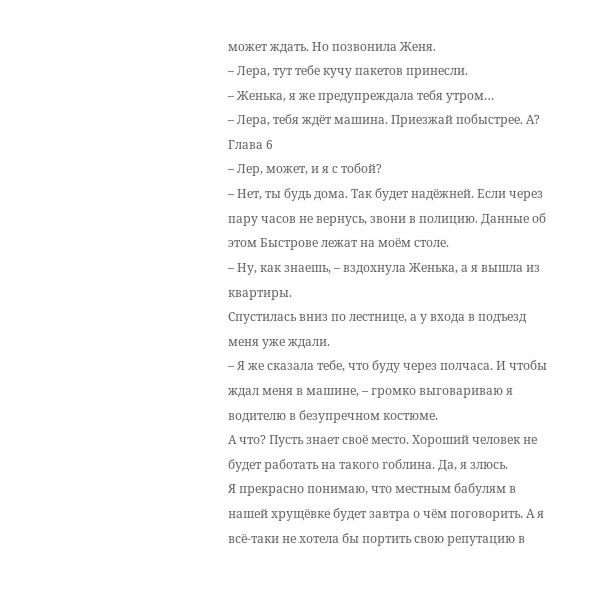может ждать. Но позвонила Женя.
– Лера, тут тебе кучу пакетов принесли.
– Женька, я же предупреждала тебя утром…
– Лера, тебя ждёт машина. Приезжай побыстрее. А?
Глава 6
– Лер, может, и я с тобой?
– Нет, ты будь дома. Так будет надёжней. Если через пару часов не вернусь, звони в полицию. Данные об этом Быстрове лежат на моём столе.
– Ну, как знаешь, – вздохнула Женька, а я вышла из квартиры.
Спустилась вниз по лестнице, а у входа в подъезд меня уже ждали.
– Я же сказала тебе, что буду через полчаса. И чтобы ждал меня в машине, – громко выговариваю я водителю в безупречном костюме.
А что? Пусть знает своё место. Хороший человек не будет работать на такого гоблина. Да, я злюсь.
Я прекрасно понимаю, что местным бабулям в нашей хрущёвке будет завтра о чём поговорить. А я всё-таки не хотела бы портить свою репутацию в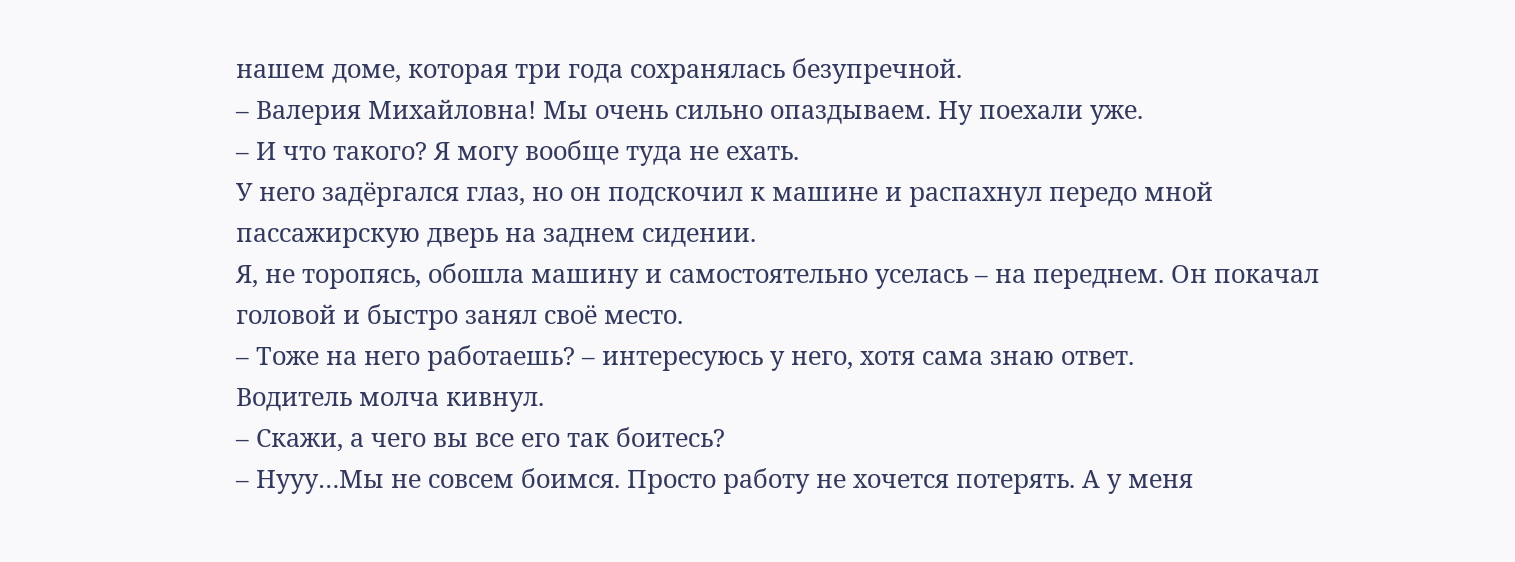нашем доме, которая три года сохранялась безупречной.
– Валерия Михайловна! Мы очень сильно опаздываем. Ну поехали уже.
– И что такого? Я могу вообще туда не ехать.
У него задёргался глаз, но он подскочил к машине и распахнул передо мной пассажирскую дверь на заднем сидении.
Я, не торопясь, обошла машину и самостоятельно уселась – на переднем. Он покачал головой и быстро занял своё место.
– Тоже на него работаешь? – интересуюсь у него, хотя сама знаю ответ.
Водитель молча кивнул.
– Скажи, а чего вы все его так боитесь?
– Нууу…Мы не совсем боимся. Просто работу не хочется потерять. А у меня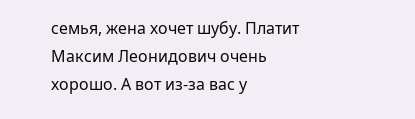семья, жена хочет шубу. Платит Максим Леонидович очень хорошо. А вот из-за вас у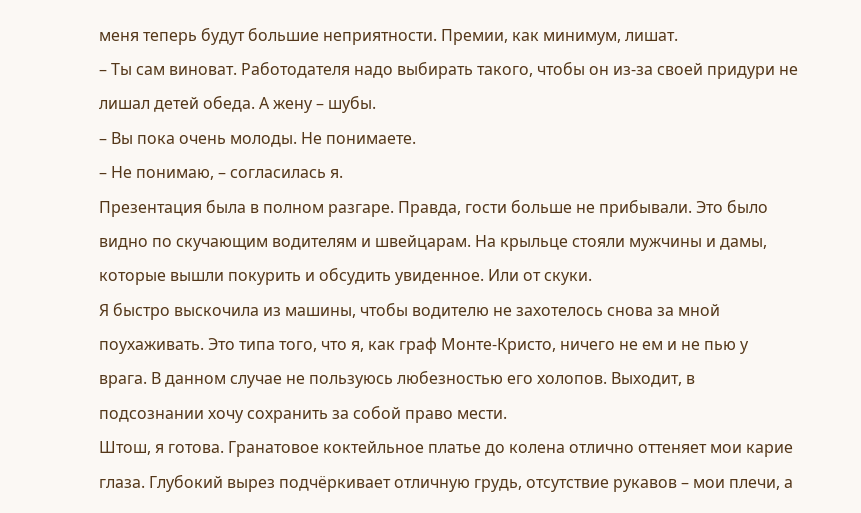меня теперь будут большие неприятности. Премии, как минимум, лишат.
– Ты сам виноват. Работодателя надо выбирать такого, чтобы он из-за своей придури не лишал детей обеда. А жену – шубы.
– Вы пока очень молоды. Не понимаете.
– Не понимаю, – согласилась я.
Презентация была в полном разгаре. Правда, гости больше не прибывали. Это было видно по скучающим водителям и швейцарам. На крыльце стояли мужчины и дамы, которые вышли покурить и обсудить увиденное. Или от скуки.
Я быстро выскочила из машины, чтобы водителю не захотелось снова за мной поухаживать. Это типа того, что я, как граф Монте-Кристо, ничего не ем и не пью у врага. В данном случае не пользуюсь любезностью его холопов. Выходит, в подсознании хочу сохранить за собой право мести.
Штош, я готова. Гранатовое коктейльное платье до колена отлично оттеняет мои карие глаза. Глубокий вырез подчёркивает отличную грудь, отсутствие рукавов – мои плечи, а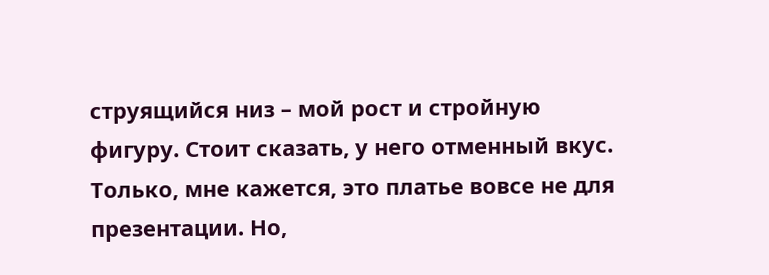струящийся низ – мой рост и стройную фигуру. Стоит сказать, у него отменный вкус. Только, мне кажется, это платье вовсе не для презентации. Но,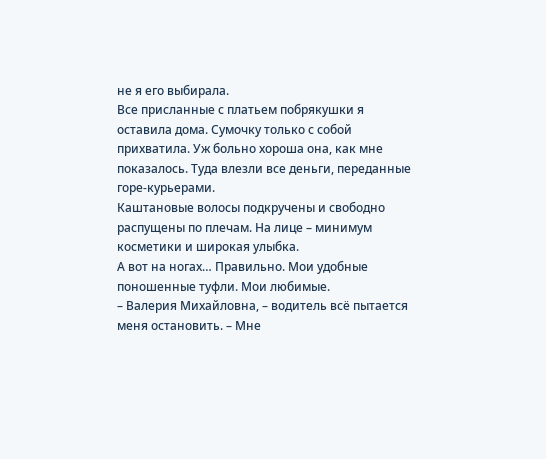не я его выбирала.
Все присланные с платьем побрякушки я оставила дома. Сумочку только с собой прихватила. Уж больно хороша она, как мне показалось. Туда влезли все деньги, переданные горе-курьерами.
Каштановые волосы подкручены и свободно распущены по плечам. На лице – минимум косметики и широкая улыбка.
А вот на ногах… Правильно. Мои удобные поношенные туфли. Мои любимые.
– Валерия Михайловна, – водитель всё пытается меня остановить. – Мне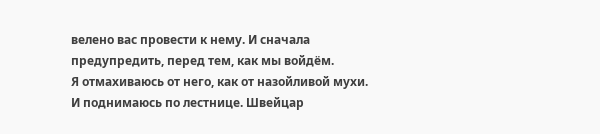велено вас провести к нему. И сначала предупредить, перед тем, как мы войдём.
Я отмахиваюсь от него, как от назойливой мухи. И поднимаюсь по лестнице. Швейцар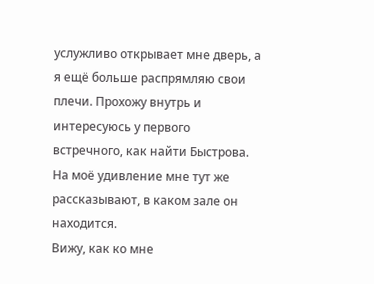услужливо открывает мне дверь, а я ещё больше распрямляю свои плечи. Прохожу внутрь и интересуюсь у первого встречного, как найти Быстрова. На моё удивление мне тут же рассказывают, в каком зале он находится.
Вижу, как ко мне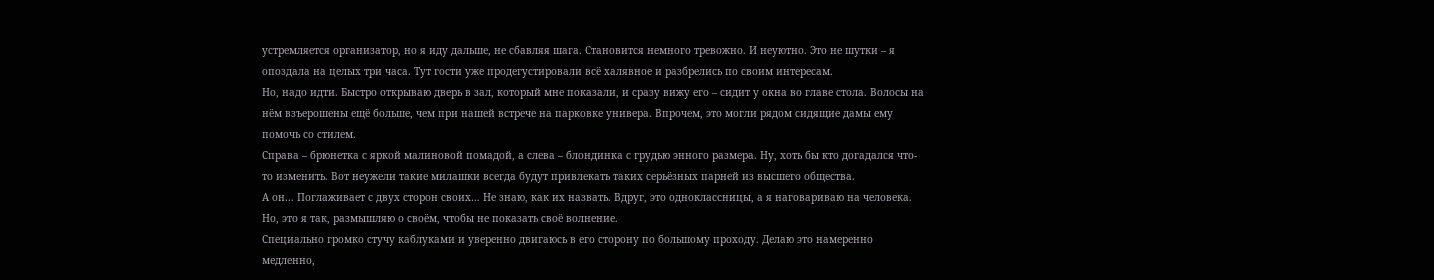устремляется организатор, но я иду дальше, не сбавляя шага. Становится немного тревожно. И неуютно. Это не шутки – я опоздала на целых три часа. Тут гости уже продегустировали всё халявное и разбрелись по своим интересам.
Но, надо идти. Быстро открываю дверь в зал, который мне показали, и сразу вижу его – сидит у окна во главе стола. Волосы на нём взъерошены ещё больше, чем при нашей встрече на парковке универа. Впрочем, это могли рядом сидящие дамы ему помочь со стилем.
Справа – брюнетка с яркой малиновой помадой, а слева – блондинка с грудью энного размера. Ну, хоть бы кто догадался что-то изменить. Вот неужели такие милашки всегда будут привлекать таких серьёзных парней из высшего общества.
А он… Поглаживает с двух сторон своих… Не знаю, как их назвать. Вдруг, это одноклассницы, а я наговариваю на человека. Но, это я так, размышляю о своём, чтобы не показать своё волнение.
Специально громко стучу каблуками и уверенно двигаюсь в его сторону по большому проходу. Делаю это намеренно медленно,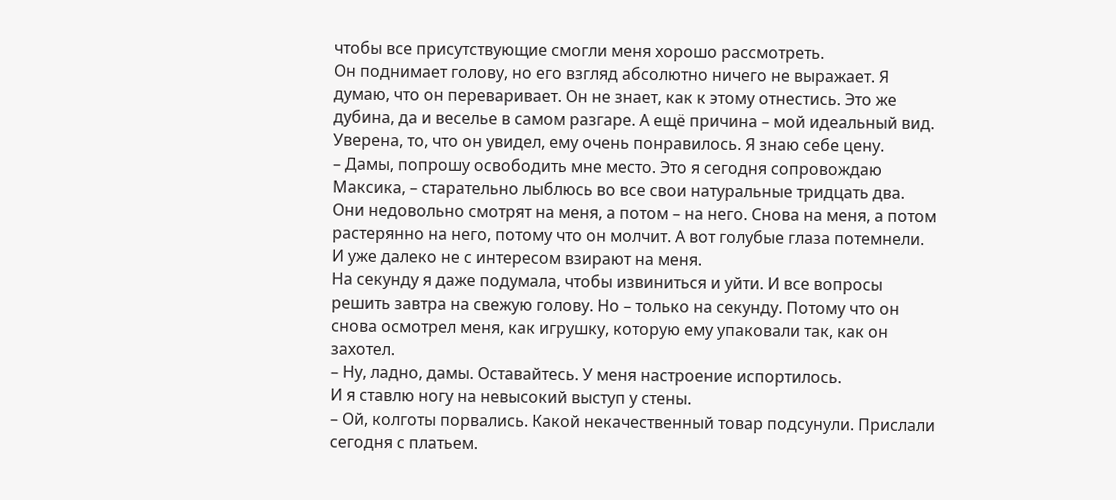чтобы все присутствующие смогли меня хорошо рассмотреть.
Он поднимает голову, но его взгляд абсолютно ничего не выражает. Я думаю, что он переваривает. Он не знает, как к этому отнестись. Это же дубина, да и веселье в самом разгаре. А ещё причина – мой идеальный вид. Уверена, то, что он увидел, ему очень понравилось. Я знаю себе цену.
– Дамы, попрошу освободить мне место. Это я сегодня сопровождаю Максика, – старательно лыблюсь во все свои натуральные тридцать два.
Они недовольно смотрят на меня, а потом – на него. Снова на меня, а потом растерянно на него, потому что он молчит. А вот голубые глаза потемнели. И уже далеко не с интересом взирают на меня.
На секунду я даже подумала, чтобы извиниться и уйти. И все вопросы решить завтра на свежую голову. Но – только на секунду. Потому что он снова осмотрел меня, как игрушку, которую ему упаковали так, как он захотел.
– Ну, ладно, дамы. Оставайтесь. У меня настроение испортилось.
И я ставлю ногу на невысокий выступ у стены.
– Ой, колготы порвались. Какой некачественный товар подсунули. Прислали сегодня с платьем.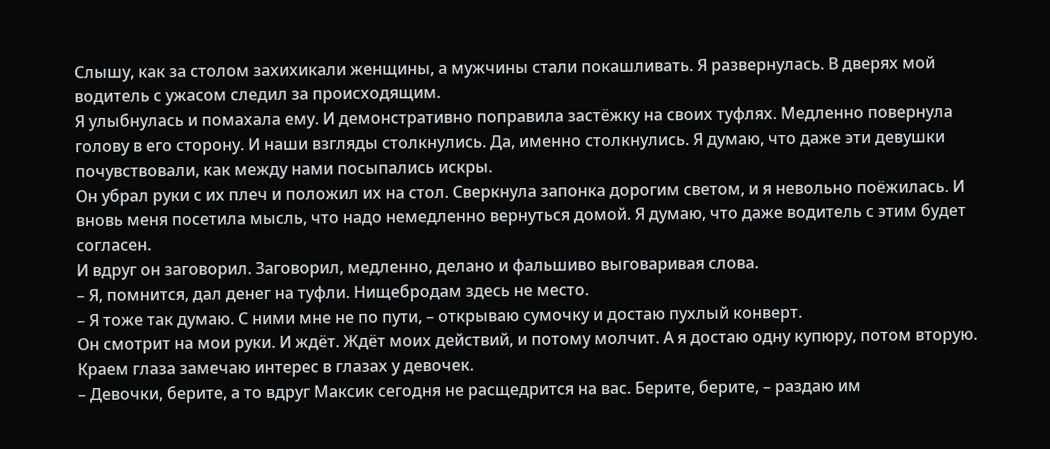Слышу, как за столом захихикали женщины, а мужчины стали покашливать. Я развернулась. В дверях мой водитель с ужасом следил за происходящим.
Я улыбнулась и помахала ему. И демонстративно поправила застёжку на своих туфлях. Медленно повернула голову в его сторону. И наши взгляды столкнулись. Да, именно столкнулись. Я думаю, что даже эти девушки почувствовали, как между нами посыпались искры.
Он убрал руки с их плеч и положил их на стол. Сверкнула запонка дорогим светом, и я невольно поёжилась. И вновь меня посетила мысль, что надо немедленно вернуться домой. Я думаю, что даже водитель с этим будет согласен.
И вдруг он заговорил. Заговорил, медленно, делано и фальшиво выговаривая слова.
– Я, помнится, дал денег на туфли. Нищебродам здесь не место.
– Я тоже так думаю. С ними мне не по пути, – открываю сумочку и достаю пухлый конверт.
Он смотрит на мои руки. И ждёт. Ждёт моих действий, и потому молчит. А я достаю одну купюру, потом вторую. Краем глаза замечаю интерес в глазах у девочек.
– Девочки, берите, а то вдруг Максик сегодня не расщедрится на вас. Берите, берите, – раздаю им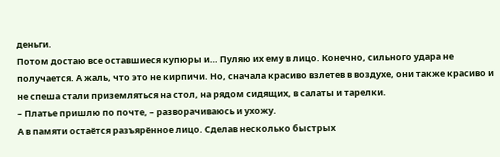деньги.
Потом достаю все оставшиеся купюры и… Пуляю их ему в лицо. Конечно, сильного удара не получается. А жаль, что это не кирпичи. Но, сначала красиво взлетев в воздухе, они также красиво и не спеша стали приземляться на стол, на рядом сидящих, в салаты и тарелки.
– Платье пришлю по почте, – разворачиваюсь и ухожу.
А в памяти остаётся разъярённое лицо. Сделав несколько быстрых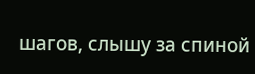шагов, слышу за спиной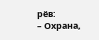рёв:
– Охрана,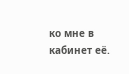ко мне в кабинет её.